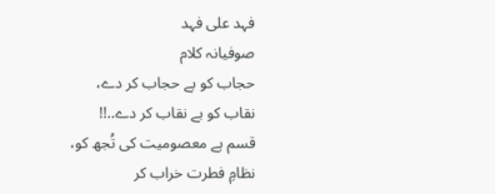فہد علی فہد
صوفیانہ کلام
حجاب کو بے حجاب کر دے،
نقاب کو بے نقاب کر دے..!!
قسم ہے معصومیت کی تُجھ کو،
نظامِ فطرت خراب کر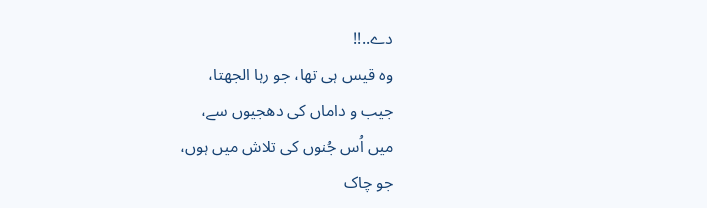دے..!!
وہ قیس ہی تھا، جو رہا الجھتا،
جیب و داماں کی دھجیوں سے،
میں اُس جُنوں کی تلاش میں ہوں،
جو چاک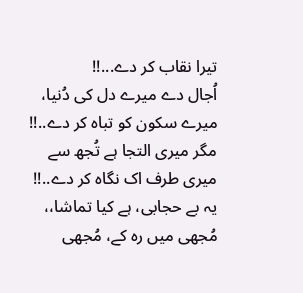تیرا نقاب کر دے...!!
اُجال دے میرے دل کی دُنیا،
میرے سکون کو تباہ کر دے..!!
مگر میری التجا ہے تُجھ سے
میری طرف اک نگاہ کر دے..!!
یہ بے حجابی، ہے کیا تماشا،،
مُجھی میں رہ کے، مُجھی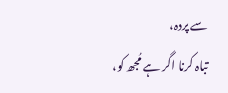سے پردہ،
تباہ کرنا اگر ہے مُجھ کو،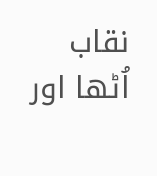نقاب اُٹھا اور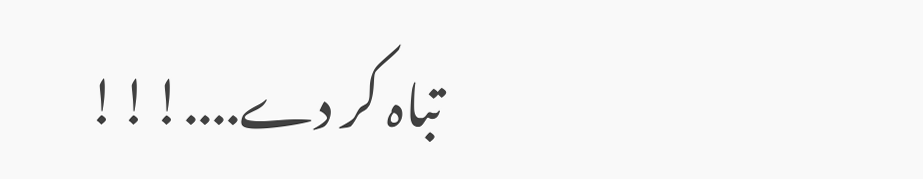تباہ کر دے....!!!